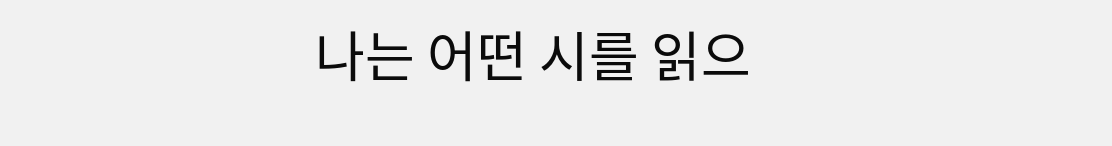나는 어떤 시를 읽으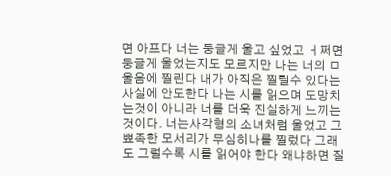면 아프다 너는 둥글게 울고 싶었고 ㅓ쩌면 둥글게 울었는지도 모르지만 나는 너의 ㅁ울음에 찔린다 내가 아직은 찔릴수 있다는 사실에 안도한다 나는 시를 읽으며 도망치는것이 아니라 너를 더욱 진실하게 느끼는 것이다. 너는사각형의 소녀처럼 울었고 그 뾰족한 모서리가 무심히나를 찔렀다 그래도 그럴수록 시를 읽어야 한다 왜냐하면 질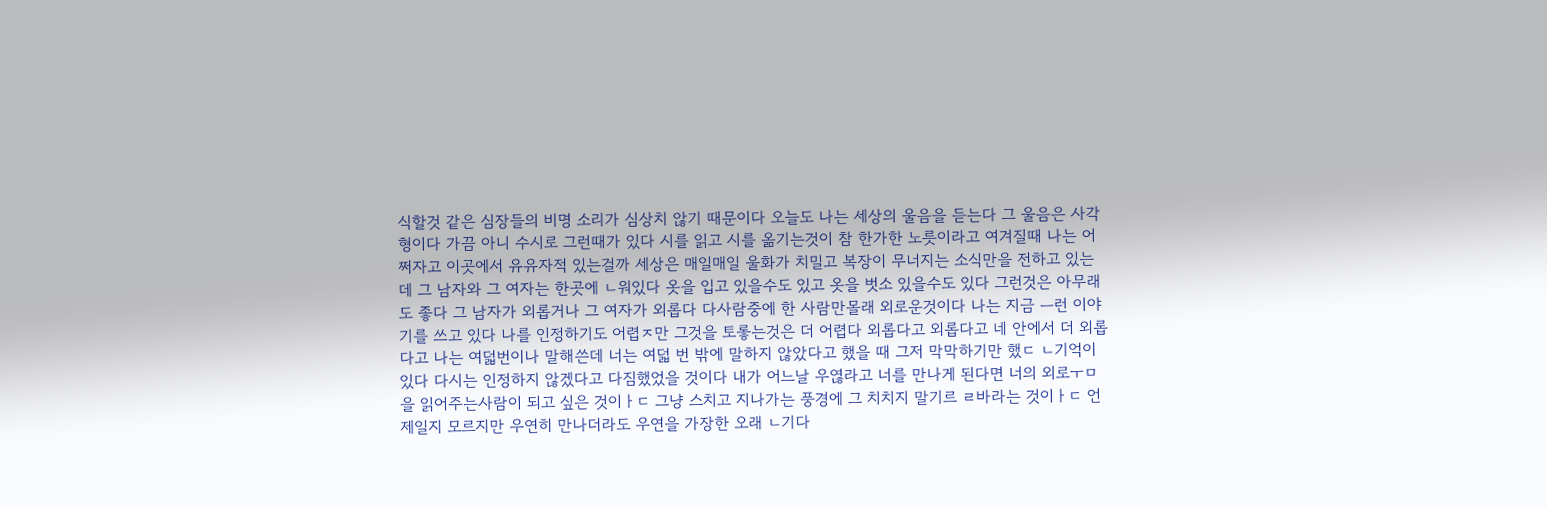식할것 같은 심장들의 비명 소리가 심상치 않기 때문이다 오늘도 나는 세상의 울음을 듣는다 그 울음은 사각형이다 가끔 아니 수시로 그런때가 있다 시를 읽고 시를 옮기는것이 참 한가한 노릇이라고 여겨질때 나는 어쩌자고 이곳에서 유유자적 있는걸까 세상은 매일매일 울화가 치밀고 복장이 무너지는 소식만을 전하고 있는데 그 남자와 그 여자는 한곳에 ㄴ워있다 옷을 입고 있을수도 있고 옷을 벗소 있을수도 있다 그런것은 아무래도 좋다 그 남자가 외롭거나 그 여자가 외롭다 다사람중에 한 사람만몰래 외로운것이다 나는 지금 ㅡ런 이야기를 쓰고 있다 나를 인정하기도 어렵ㅈ만 그것을 토롷는것은 더 어렵다 외롭다고 외롭다고 네 안에서 더 외롭다고 나는 여덟번이나 말해쓴데 너는 여덟 번 밖에 말하지 않았다고 했을 때 그저 막막하기만 했ㄷ ㄴ기억이 있다 다시는 인정하지 않겠다고 다짐했었을 것이다 내가 어느날 우엲라고 너를 만나게 된다면 너의 외로ㅜㅁ을 읽어주는사람이 되고 싶은 것이ㅏㄷ 그냥 스치고 지나가는 풍경에 그 치치지 말기르 ㄹ바라는 것이ㅏㄷ 언제일지 모르지만 우연히 만나더라도 우연을 가장한 오래 ㄴ기다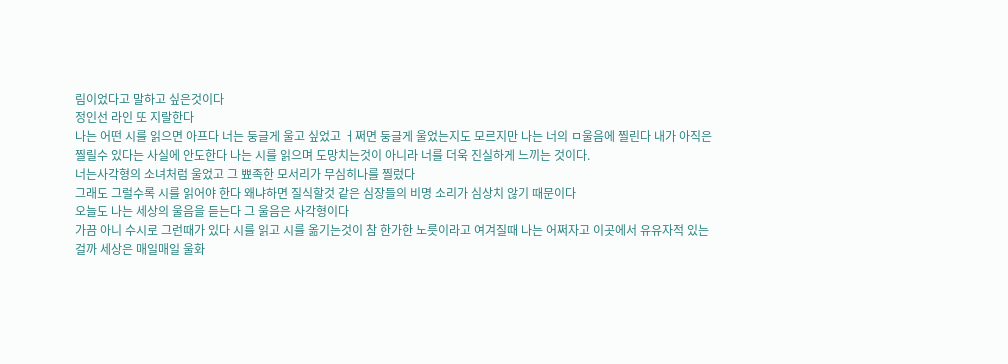림이었다고 말하고 싶은것이다
정인선 라인 또 지랄한다
나는 어떤 시를 읽으면 아프다 너는 둥글게 울고 싶었고 ㅓ쩌면 둥글게 울었는지도 모르지만 나는 너의 ㅁ울음에 찔린다 내가 아직은 찔릴수 있다는 사실에 안도한다 나는 시를 읽으며 도망치는것이 아니라 너를 더욱 진실하게 느끼는 것이다.
너는사각형의 소녀처럼 울었고 그 뾰족한 모서리가 무심히나를 찔렀다
그래도 그럴수록 시를 읽어야 한다 왜냐하면 질식할것 같은 심장들의 비명 소리가 심상치 않기 때문이다
오늘도 나는 세상의 울음을 듣는다 그 울음은 사각형이다
가끔 아니 수시로 그런때가 있다 시를 읽고 시를 옮기는것이 참 한가한 노릇이라고 여겨질때 나는 어쩌자고 이곳에서 유유자적 있는걸까 세상은 매일매일 울화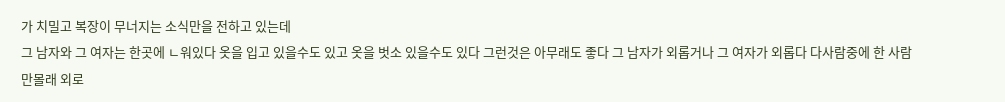가 치밀고 복장이 무너지는 소식만을 전하고 있는데
그 남자와 그 여자는 한곳에 ㄴ워있다 옷을 입고 있을수도 있고 옷을 벗소 있을수도 있다 그런것은 아무래도 좋다 그 남자가 외롭거나 그 여자가 외롭다 다사람중에 한 사람만몰래 외로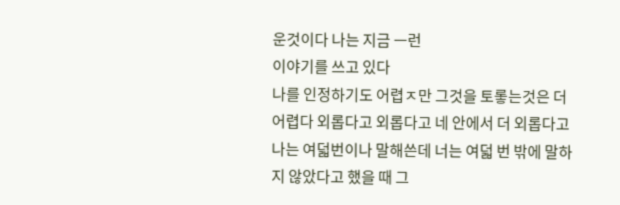운것이다 나는 지금 ㅡ런
이야기를 쓰고 있다
나를 인정하기도 어렵ㅈ만 그것을 토롷는것은 더 어렵다 외롭다고 외롭다고 네 안에서 더 외롭다고 나는 여덟번이나 말해쓴데 너는 여덟 번 밖에 말하지 않았다고 했을 때 그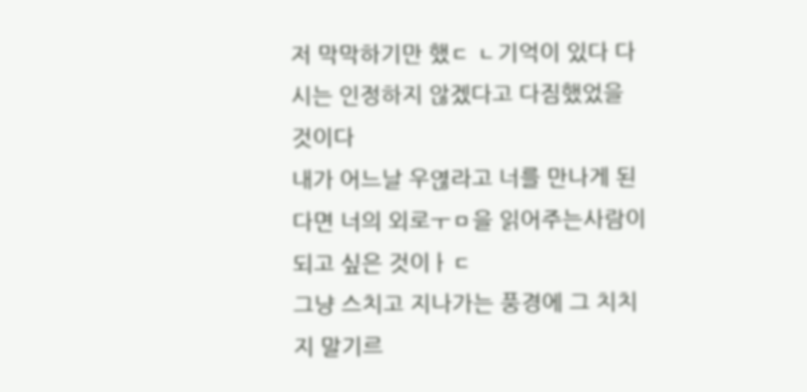저 막막하기만 했ㄷ ㄴ기억이 있다 다시는 인정하지 않겠다고 다짐했었을 것이다
내가 어느날 우엲라고 너를 만나게 된다면 너의 외로ㅜㅁ을 읽어주는사람이 되고 싶은 것이ㅏㄷ
그냥 스치고 지나가는 풍경에 그 치치지 말기르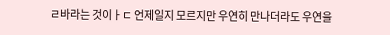ㄹ바라는 것이ㅏㄷ 언제일지 모르지만 우연히 만나더라도 우연을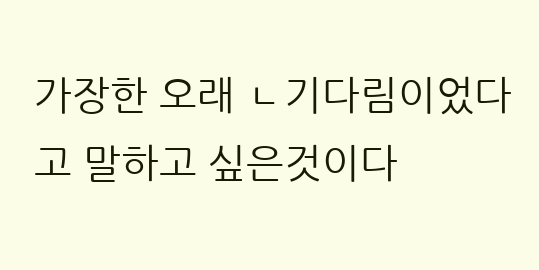가장한 오래 ㄴ기다림이었다고 말하고 싶은것이다